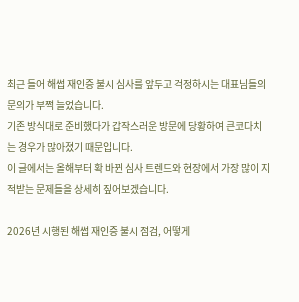최근 들어 해썹 재인증 불시 심사를 앞두고 걱정하시는 대표님들의 문의가 부쩍 늘었습니다.
기존 방식대로 준비했다가 갑작스러운 방문에 당황하여 큰코다치는 경우가 많아졌기 때문입니다.
이 글에서는 올해부터 확 바뀐 심사 트렌드와 현장에서 가장 많이 지적받는 문제들을 상세히 짚어보겠습니다.

2026년 시행된 해썹 재인증 불시 점검, 어떻게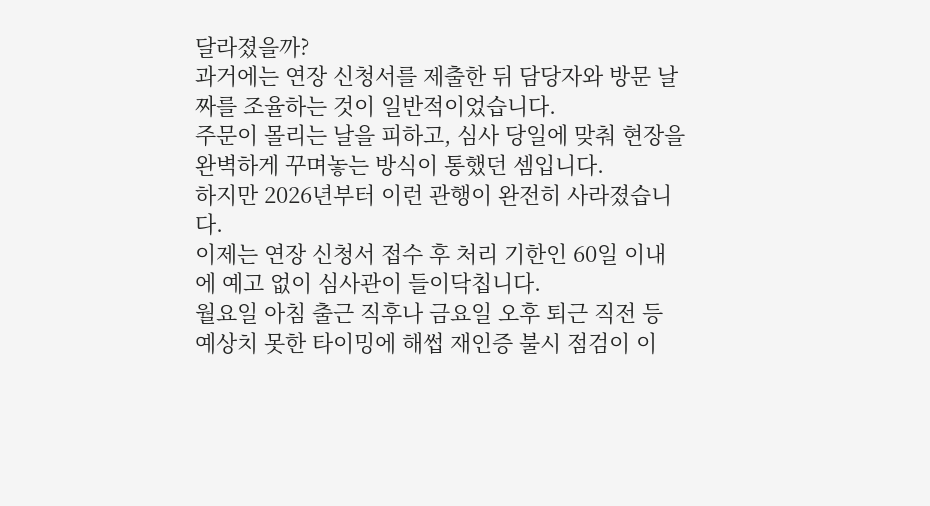달라졌을까?
과거에는 연장 신청서를 제출한 뒤 담당자와 방문 날짜를 조율하는 것이 일반적이었습니다.
주문이 몰리는 날을 피하고, 심사 당일에 맞춰 현장을 완벽하게 꾸며놓는 방식이 통했던 셈입니다.
하지만 2026년부터 이런 관행이 완전히 사라졌습니다.
이제는 연장 신청서 접수 후 처리 기한인 60일 이내에 예고 없이 심사관이 들이닥칩니다.
월요일 아침 출근 직후나 금요일 오후 퇴근 직전 등 예상치 못한 타이밍에 해썹 재인증 불시 점검이 이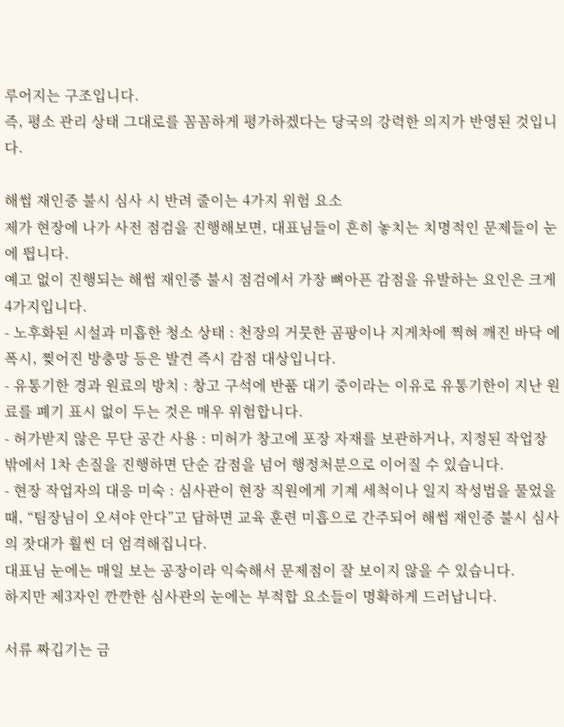루어지는 구조입니다.
즉, 평소 관리 상태 그대로를 꼼꼼하게 평가하겠다는 당국의 강력한 의지가 반영된 것입니다.

해썹 재인증 불시 심사 시 반려 줄이는 4가지 위험 요소
제가 현장에 나가 사전 점검을 진행해보면, 대표님들이 흔히 놓치는 치명적인 문제들이 눈에 띕니다.
예고 없이 진행되는 해썹 재인증 불시 점검에서 가장 뼈아픈 감점을 유발하는 요인은 크게 4가지입니다.
- 노후화된 시설과 미흡한 청소 상태 : 천장의 거뭇한 곰팡이나 지게차에 찍혀 깨진 바닥 에폭시, 찢어진 방충망 등은 발견 즉시 감점 대상입니다.
- 유통기한 경과 원료의 방치 : 창고 구석에 반품 대기 중이라는 이유로 유통기한이 지난 원료를 폐기 표시 없이 두는 것은 매우 위험합니다.
- 허가받지 않은 무단 공간 사용 : 미허가 창고에 포장 자재를 보관하거나, 지정된 작업장 밖에서 1차 손질을 진행하면 단순 감점을 넘어 행정처분으로 이어질 수 있습니다.
- 현장 작업자의 대응 미숙 : 심사관이 현장 직원에게 기계 세척이나 일지 작성법을 물었을 때, “팀장님이 오셔야 안다”고 답하면 교육 훈련 미흡으로 간주되어 해썹 재인증 불시 심사의 잣대가 훨씬 더 엄격해집니다.
대표님 눈에는 매일 보는 공장이라 익숙해서 문제점이 잘 보이지 않을 수 있습니다.
하지만 제3자인 깐깐한 심사관의 눈에는 부적합 요소들이 명확하게 드러납니다.

서류 짜깁기는 금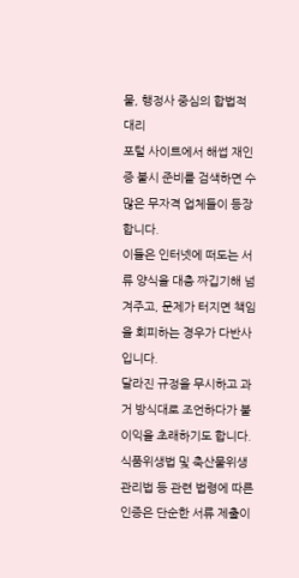물, 행정사 중심의 합법적 대리
포털 사이트에서 해썹 재인증 불시 준비를 검색하면 수많은 무자격 업체들이 등장합니다.
이들은 인터넷에 떠도는 서류 양식을 대충 짜깁기해 넘겨주고, 문제가 터지면 책임을 회피하는 경우가 다반사입니다.
달라진 규정을 무시하고 과거 방식대로 조언하다가 불이익을 초래하기도 합니다.
식품위생법 및 축산물위생관리법 등 관련 법령에 따른 인증은 단순한 서류 제출이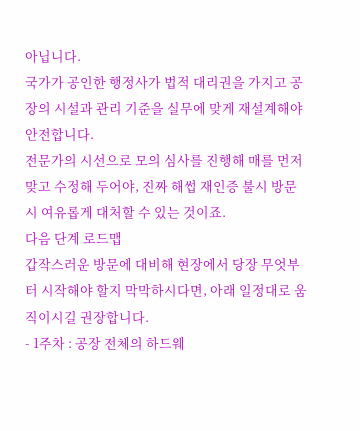아닙니다.
국가가 공인한 행정사가 법적 대리권을 가지고 공장의 시설과 관리 기준을 실무에 맞게 재설계해야 안전합니다.
전문가의 시선으로 모의 심사를 진행해 매를 먼저 맞고 수정해 두어야, 진짜 해썹 재인증 불시 방문 시 여유롭게 대처할 수 있는 것이죠.
다음 단계 로드맵
갑작스러운 방문에 대비해 현장에서 당장 무엇부터 시작해야 할지 막막하시다면, 아래 일정대로 움직이시길 권장합니다.
- 1주차 : 공장 전체의 하드웨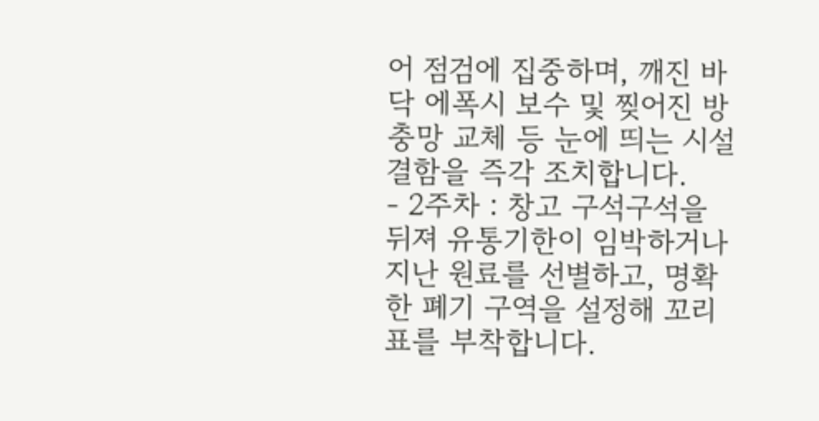어 점검에 집중하며, 깨진 바닥 에폭시 보수 및 찢어진 방충망 교체 등 눈에 띄는 시설 결함을 즉각 조치합니다.
- 2주차 : 창고 구석구석을 뒤져 유통기한이 임박하거나 지난 원료를 선별하고, 명확한 폐기 구역을 설정해 꼬리표를 부착합니다.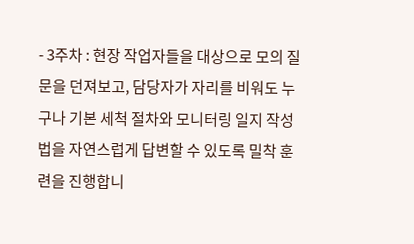- 3주차 : 현장 작업자들을 대상으로 모의 질문을 던져보고, 담당자가 자리를 비워도 누구나 기본 세척 절차와 모니터링 일지 작성법을 자연스럽게 답변할 수 있도록 밀착 훈련을 진행합니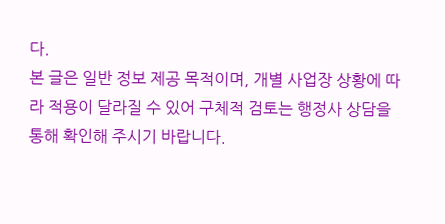다.
본 글은 일반 정보 제공 목적이며, 개별 사업장 상황에 따라 적용이 달라질 수 있어 구체적 검토는 행정사 상담을 통해 확인해 주시기 바랍니다.